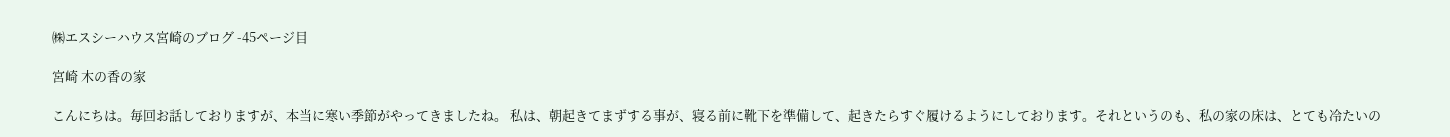㈱エスシーハウス宮崎のブログ -45ページ目

宮崎 木の香の家

こんにちは。毎回お話しておりますが、本当に寒い季節がやってきましたね。 私は、朝起きてまずする事が、寝る前に靴下を準備して、起きたらすぐ履けるようにしております。それというのも、私の家の床は、とても冷たいの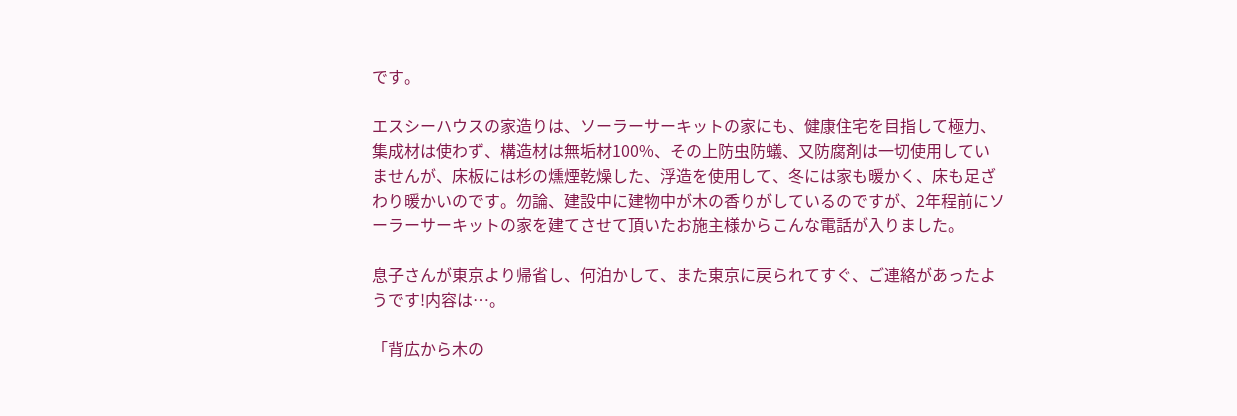です。

エスシーハウスの家造りは、ソーラーサーキットの家にも、健康住宅を目指して極力、集成材は使わず、構造材は無垢材100%、その上防虫防蟻、又防腐剤は一切使用していませんが、床板には杉の燻煙乾燥した、浮造を使用して、冬には家も暖かく、床も足ざわり暖かいのです。勿論、建設中に建物中が木の香りがしているのですが、2年程前にソーラーサーキットの家を建てさせて頂いたお施主様からこんな電話が入りました。

息子さんが東京より帰省し、何泊かして、また東京に戻られてすぐ、ご連絡があったようです!内容は…。

「背広から木の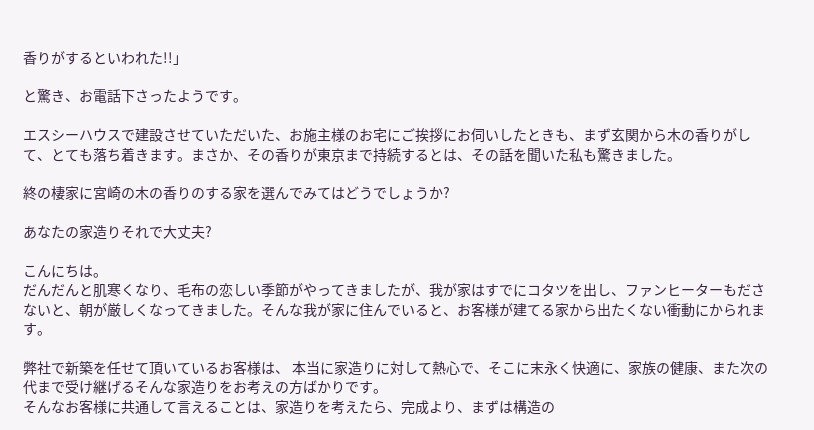香りがするといわれた!!」

と驚き、お電話下さったようです。

エスシーハウスで建設させていただいた、お施主様のお宅にご挨拶にお伺いしたときも、まず玄関から木の香りがして、とても落ち着きます。まさか、その香りが東京まで持続するとは、その話を聞いた私も驚きました。

終の棲家に宮崎の木の香りのする家を選んでみてはどうでしょうか?

あなたの家造りそれで大丈夫?

こんにちは。
だんだんと肌寒くなり、毛布の恋しい季節がやってきましたが、我が家はすでにコタツを出し、ファンヒーターもださないと、朝が厳しくなってきました。そんな我が家に住んでいると、お客様が建てる家から出たくない衝動にかられます。

弊社で新築を任せて頂いているお客様は、 本当に家造りに対して熱心で、そこに末永く快適に、家族の健康、また次の代まで受け継げるそんな家造りをお考えの方ばかりです。
そんなお客様に共通して言えることは、家造りを考えたら、完成より、まずは構造の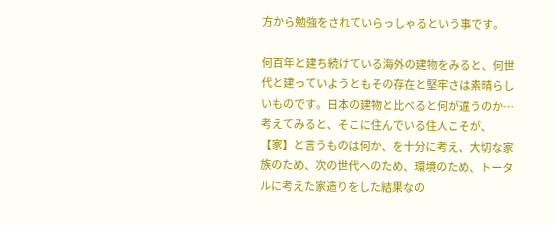方から勉強をされていらっしゃるという事です。

何百年と建ち続けている海外の建物をみると、何世代と建っていようともその存在と堅牢さは素晴らしいものです。日本の建物と比べると何が違うのか…考えてみると、そこに住んでいる住人こそが、【家】と言うものは何か、を十分に考え、大切な家族のため、次の世代へのため、環境のため、トータルに考えた家造りをした結果なの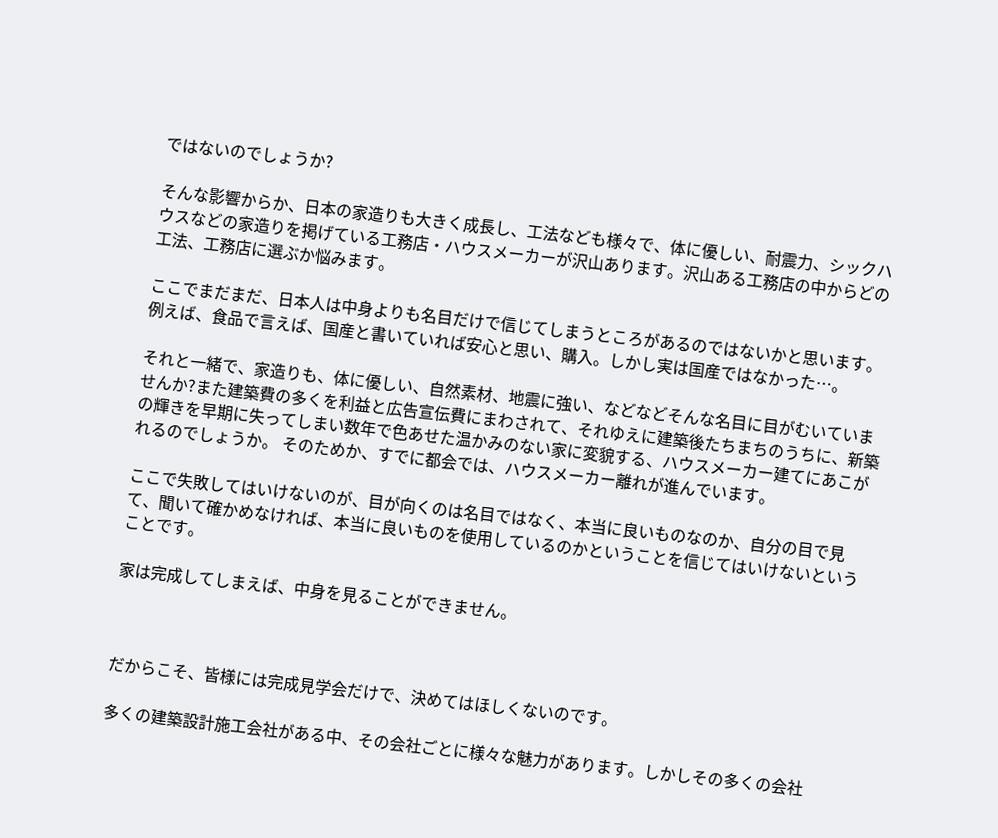ではないのでしょうか?

そんな影響からか、日本の家造りも大きく成長し、工法なども様々で、体に優しい、耐震力、シックハウスなどの家造りを掲げている工務店・ハウスメーカーが沢山あります。沢山ある工務店の中からどの工法、工務店に選ぶか悩みます。

ここでまだまだ、日本人は中身よりも名目だけで信じてしまうところがあるのではないかと思います。例えば、食品で言えば、国産と書いていれば安心と思い、購入。しかし実は国産ではなかった…。

それと一緒で、家造りも、体に優しい、自然素材、地震に強い、などなどそんな名目に目がむいていませんか?また建築費の多くを利益と広告宣伝費にまわされて、それゆえに建築後たちまちのうちに、新築の輝きを早期に失ってしまい数年で色あせた温かみのない家に変貌する、ハウスメーカー建てにあこがれるのでしょうか。 そのためか、すでに都会では、ハウスメーカー離れが進んでいます。

ここで失敗してはいけないのが、目が向くのは名目ではなく、本当に良いものなのか、自分の目で見て、聞いて確かめなければ、本当に良いものを使用しているのかということを信じてはいけないということです。

家は完成してしまえば、中身を見ることができません。



だからこそ、皆様には完成見学会だけで、決めてはほしくないのです。

多くの建築設計施工会社がある中、その会社ごとに様々な魅力があります。しかしその多くの会社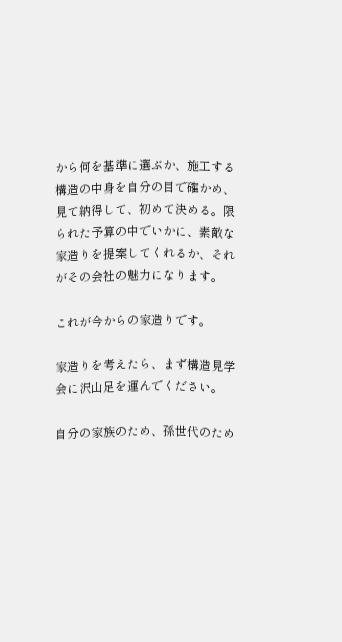から何を基準に選ぶか、施工する構造の中身を自分の目で確かめ、見て納得して、初めて決める。限られた予算の中でいかに、素敵な家造りを提案してくれるか、それがその会社の魅力になります。

これが今からの家造りです。

家造りを考えたら、まず構造見学会に沢山足を運んでください。

自分の家族のため、孫世代のため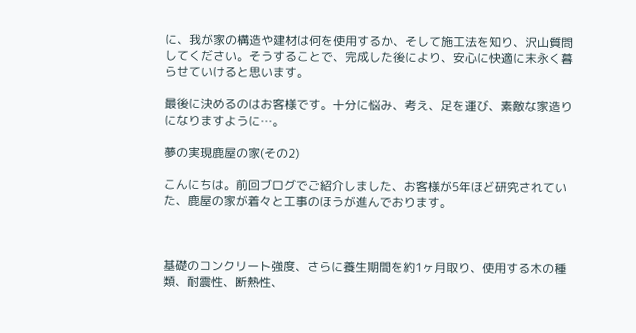に、我が家の構造や建材は何を使用するか、そして施工法を知り、沢山質問してください。そうすることで、完成した後により、安心に快適に末永く暮らせていけると思います。

最後に決めるのはお客様です。十分に悩み、考え、足を運び、素敵な家造りになりますように…。

夢の実現鹿屋の家(その2)

こんにちは。前回ブログでご紹介しました、お客様が5年ほど研究されていた、鹿屋の家が着々と工事のほうが進んでおります。



基礎のコンクリート強度、さらに養生期間を約1ヶ月取り、使用する木の種類、耐震性、断熱性、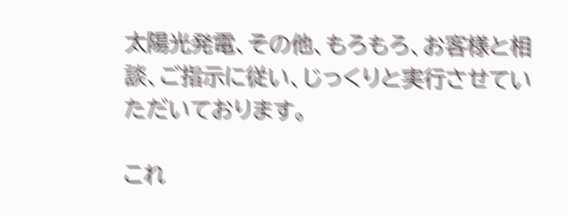太陽光発電、その他、もろもろ、お客様と相談、ご指示に従い、じっくりと実行させていただいております。

これ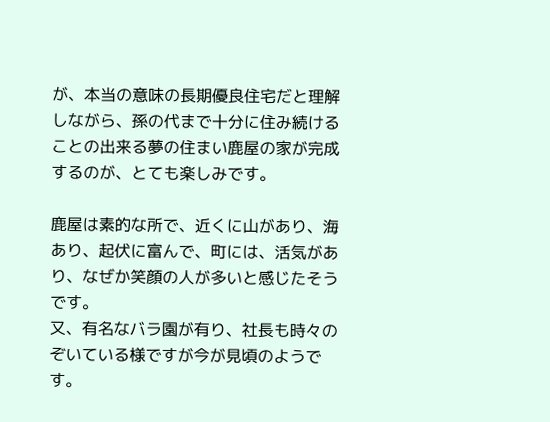が、本当の意味の長期優良住宅だと理解しながら、孫の代まで十分に住み続けることの出来る夢の住まい鹿屋の家が完成するのが、とても楽しみです。

鹿屋は素的な所で、近くに山があり、海あり、起伏に富んで、町には、活気があり、なぜか笑顔の人が多いと感じたそうです。
又、有名なバラ園が有り、社長も時々のぞいている様ですが今が見頃のようです。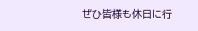ぜひ皆様も休日に行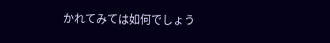かれてみては如何でしょう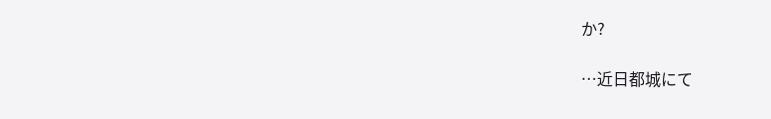か?

…近日都城にて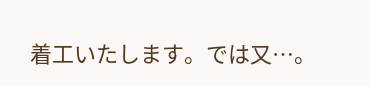着工いたします。では又…。